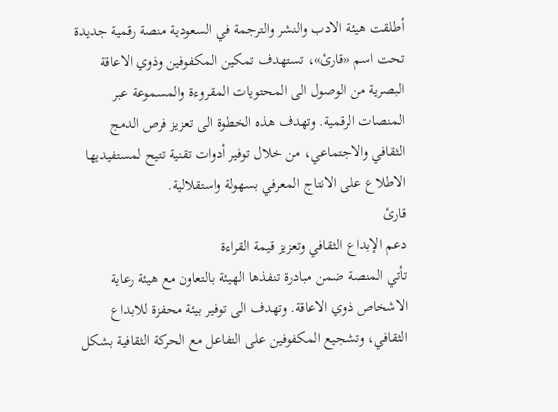أطلقت هيئة الادب والنشر والترجمة في السعودية منصة رقمية جديدة تحت اسم «قارئ»، تستهدف تمكين المكفوفين وذوي الاعاقة البصرية من الوصول الى المحتويات المقروءة والمسموعة عبر المنصات الرقمية. وتهدف هذه الخطوة الى تعزيز فرص الدمج الثقافي والاجتماعي، من خلال توفير أدوات تقنية تتيح لمستفيديها الاطلاع على الانتاج المعرفي بسهولة واستقلالية.
قارئ
دعم الإبداع الثقافي وتعزيز قيمة القراءة
تأتي المنصة ضمن مبادرة تنفذها الهيئة بالتعاون مع هيئة رعاية الاشخاص ذوي الاعاقة. وتهدف الى توفير بيئة محفزة للابداع الثقافي، وتشجيع المكفوفين على التفاعل مع الحركة الثقافية بشكل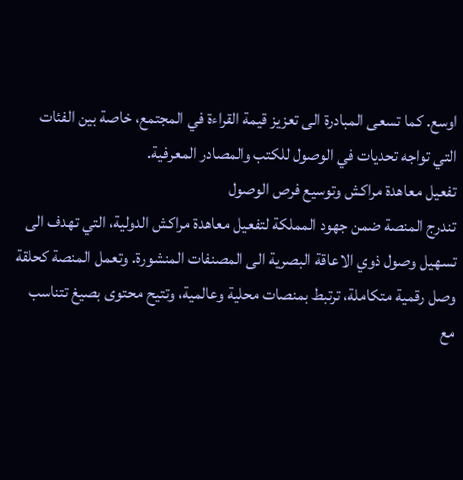اوسع. كما تسعى المبادرة الى تعزيز قيمة القراءة في المجتمع، خاصة بين الفئات التي تواجه تحديات في الوصول للكتب والمصادر المعرفية.
تفعيل معاهدة مراكش وتوسيع فرص الوصول
تندرج المنصة ضمن جهود المملكة لتفعيل معاهدة مراكش الدولية، التي تهدف الى تسهيل وصول ذوي الاعاقة البصرية الى المصنفات المنشورة. وتعمل المنصة كحلقة وصل رقمية متكاملة، ترتبط بمنصات محلية وعالمية، وتتيح محتوى بصيغ تتناسب مع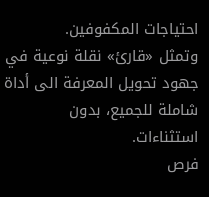احتياجات المكفوفين.
وتمثل «قارئ» نقلة نوعية في جهود تحويل المعرفة الى أداة شاملة للجميع، بدون استثناءات.
فرص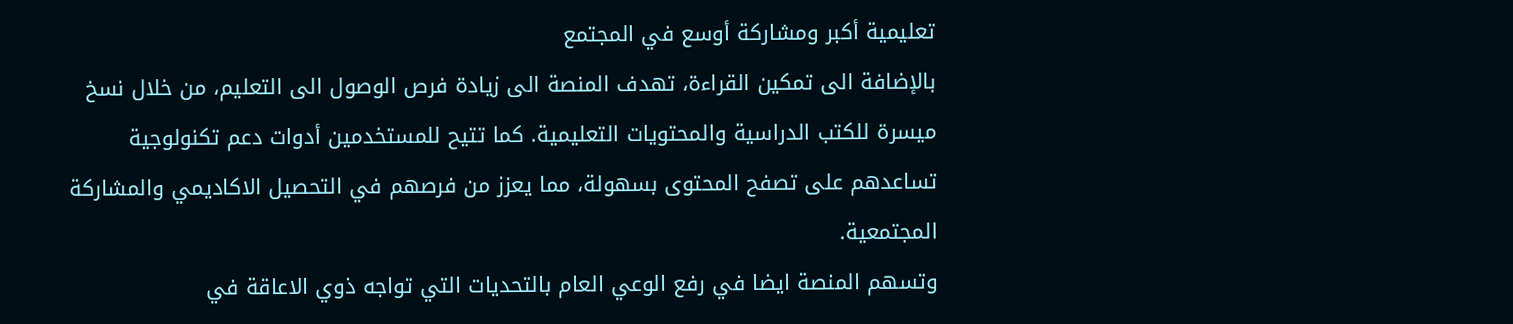تعليمية أكبر ومشاركة أوسع في المجتمع
بالإضافة الى تمكين القراءة، تهدف المنصة الى زيادة فرص الوصول الى التعليم، من خلال نسخ ميسرة للكتب الدراسية والمحتويات التعليمية. كما تتيح للمستخدمين أدوات دعم تكنولوجية تساعدهم على تصفح المحتوى بسهولة، مما يعزز من فرصهم في التحصيل الاكاديمي والمشاركة المجتمعية.
وتسهم المنصة ايضا في رفع الوعي العام بالتحديات التي تواجه ذوي الاعاقة في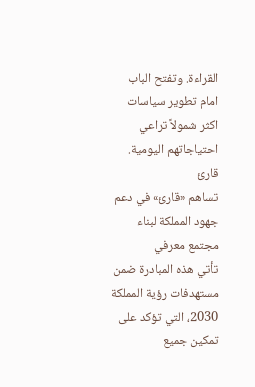القراءة. وتفتح الباب امام تطوير سياسات اكثر شمولاً تراعي احتياجاتهم اليومية.
قارئ
تساهم «قارئ» في دعم جهود المملكة لبناء مجتمع معرفي
تأتي هذه المبادرة ضمن مستهدفات رؤية المملكة 2030، التي تؤكد على تمكين جميع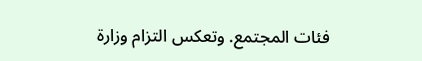فئات المجتمع. وتعكس التزام وزارة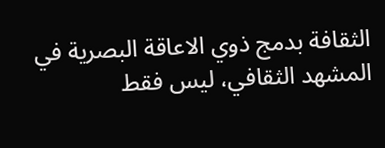الثقافة بدمج ذوي الاعاقة البصرية في المشهد الثقافي، ليس فقط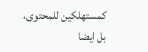كمستهلكين للمحتوى، بل ايضا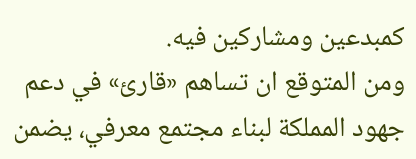كمبدعين ومشاركين فيه.
ومن المتوقع ان تساهم «قارئ» في دعم جهود المملكة لبناء مجتمع معرفي، يضمن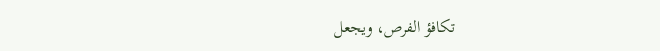تكافؤ الفرص، ويجعل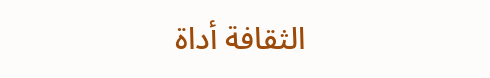الثقافة أداة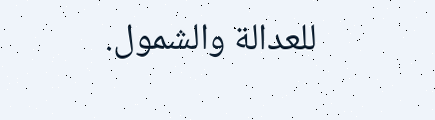للعدالة والشمول.